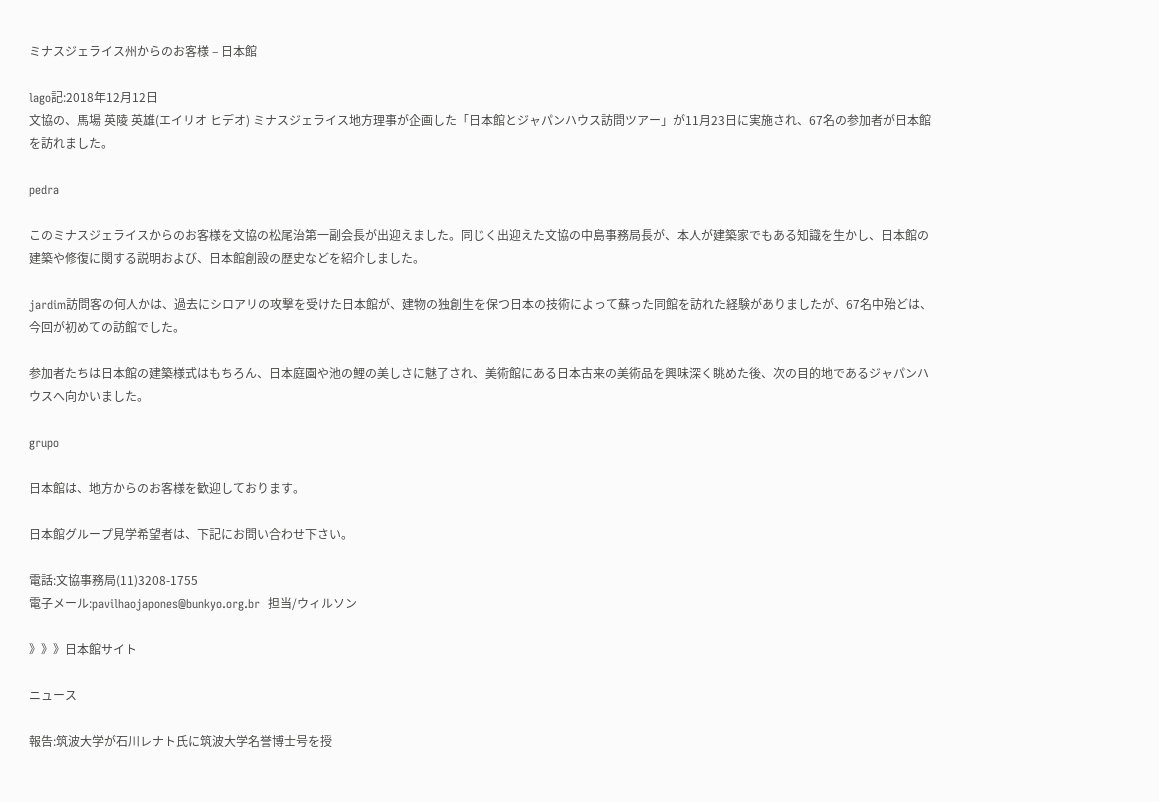ミナスジェライス州からのお客様 – 日本館

lago記:2018年12月12日
文協の、馬場 英陵 英雄(エイリオ ヒデオ) ミナスジェライス地方理事が企画した「日本館とジャパンハウス訪問ツアー」が11月23日に実施され、67名の参加者が日本館を訪れました。

pedra

このミナスジェライスからのお客様を文協の松尾治第一副会長が出迎えました。同じく出迎えた文協の中島事務局長が、本人が建築家でもある知識を生かし、日本館の建築や修復に関する説明および、日本館創設の歴史などを紹介しました。

jardim訪問客の何人かは、過去にシロアリの攻撃を受けた日本館が、建物の独創生を保つ日本の技術によって蘇った同館を訪れた経験がありましたが、67名中殆どは、今回が初めての訪館でした。

参加者たちは日本館の建築様式はもちろん、日本庭園や池の鯉の美しさに魅了され、美術館にある日本古来の美術品を興味深く眺めた後、次の目的地であるジャパンハウスへ向かいました。

grupo

日本館は、地方からのお客様を歓迎しております。

日本館グループ見学希望者は、下記にお問い合わせ下さい。

電話:文協事務局(11)3208-1755
電子メール:pavilhaojapones@bunkyo.org.br  担当/ウィルソン

》》》日本館サイト

ニュース

報告:筑波大学が石川レナト氏に筑波大学名誉博士号を授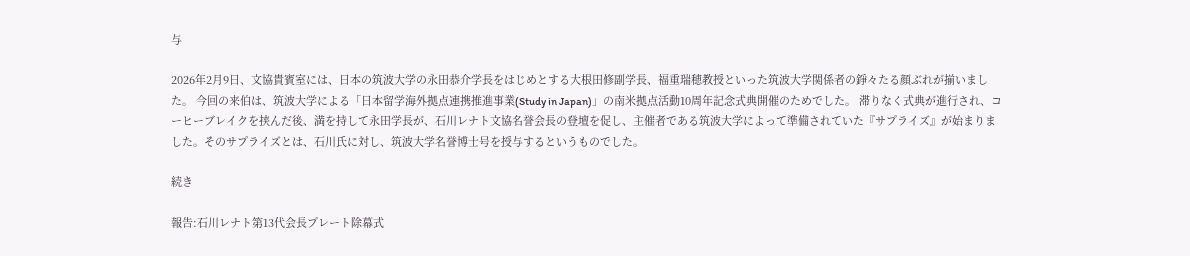与

2026年2月9日、文協貴賓室には、日本の筑波大学の永田恭介学長をはじめとする大根田修副学長、福重瑞穂教授といった筑波大学関係者の錚々たる顔ぶれが揃いました。 今回の来伯は、筑波大学による「日本留学海外拠点連携推進事業(Study in Japan)」の南米拠点活動10周年記念式典開催のためでした。 滞りなく式典が進行され、コーヒーブレイクを挟んだ後、満を持して永田学長が、石川レナト文協名誉会長の登壇を促し、主催者である筑波大学によって準備されていた『サプライズ』が始まりました。そのサプライズとは、石川氏に対し、筑波大学名誉博士号を授与するというものでした。

続き

報告:石川レナト第13代会長プレート除幕式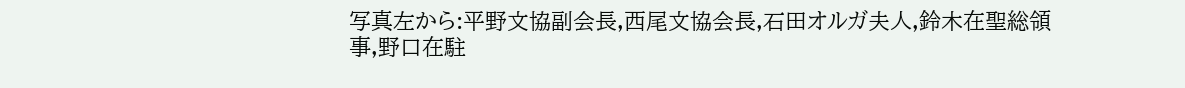写真左から:平野文協副会長,西尾文協会長,石田オルガ夫人,鈴木在聖総領事,野口在駐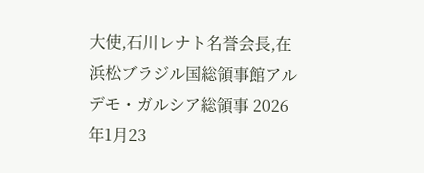大使,石川レナト名誉会長,在浜松ブラジル国総領事館アルデモ・ガルシア総領事 2026年1月23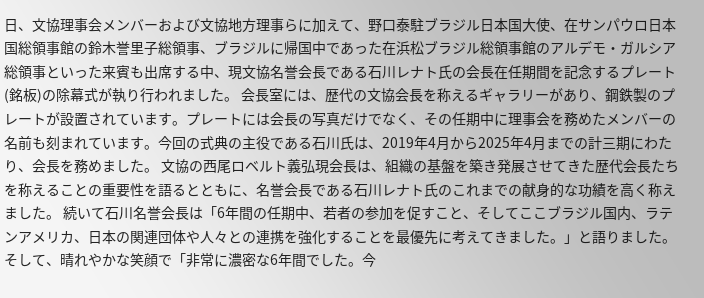日、文協理事会メンバーおよび文協地方理事らに加えて、野口泰駐ブラジル日本国大使、在サンパウロ日本国総領事館の鈴木誉里子総領事、ブラジルに帰国中であった在浜松ブラジル総領事館のアルデモ・ガルシア総領事といった来賓も出席する中、現文協名誉会長である石川レナト氏の会長在任期間を記念するプレート(銘板)の除幕式が執り行われました。 会長室には、歴代の文協会長を称えるギャラリーがあり、鋼鉄製のプレートが設置されています。プレートには会長の写真だけでなく、その任期中に理事会を務めたメンバーの名前も刻まれています。今回の式典の主役である石川氏は、2019年4月から2025年4月までの計三期にわたり、会長を務めました。 文協の西尾ロベルト義弘現会長は、組織の基盤を築き発展させてきた歴代会長たちを称えることの重要性を語るとともに、名誉会長である石川レナト氏のこれまでの献身的な功績を高く称えました。 続いて石川名誉会長は「6年間の任期中、若者の参加を促すこと、そしてここブラジル国内、ラテンアメリカ、日本の関連団体や人々との連携を強化することを最優先に考えてきました。」と語りました。そして、晴れやかな笑顔で「非常に濃密な6年間でした。今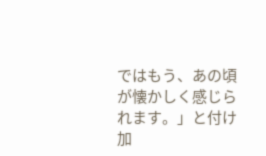ではもう、あの頃が懐かしく感じられます。」と付け加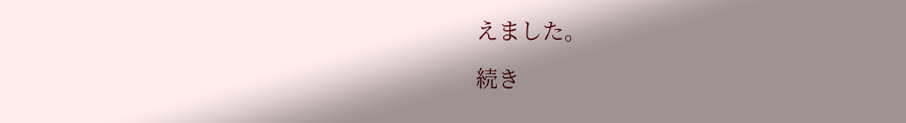えました。

続き